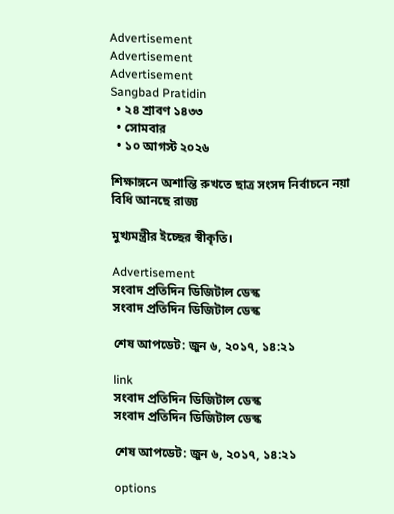Advertisement
Advertisement
Advertisement
Sangbad Pratidin
  • ২৪ শ্রাবণ ১৪৩৩
  • সোমবার
  • ১০ আগস্ট ২০২৬

শিক্ষাঙ্গনে অশান্তি রুখতে ছাত্র সংসদ নির্বাচনে নয়া বিধি আনছে রাজ্য

মুখ্যমন্ত্রীর ইচ্ছের স্বীকৃতি।

Advertisement
সংবাদ প্রতিদিন ডিজিটাল ডেস্ক
সংবাদ প্রতিদিন ডিজিটাল ডেস্ক

শেষ আপডেট: জুন ৬, ২০১৭, ১৪:২১

link
সংবাদ প্রতিদিন ডিজিটাল ডেস্ক
সংবাদ প্রতিদিন ডিজিটাল ডেস্ক

শেষ আপডেট: জুন ৬, ২০১৭, ১৪:২১

options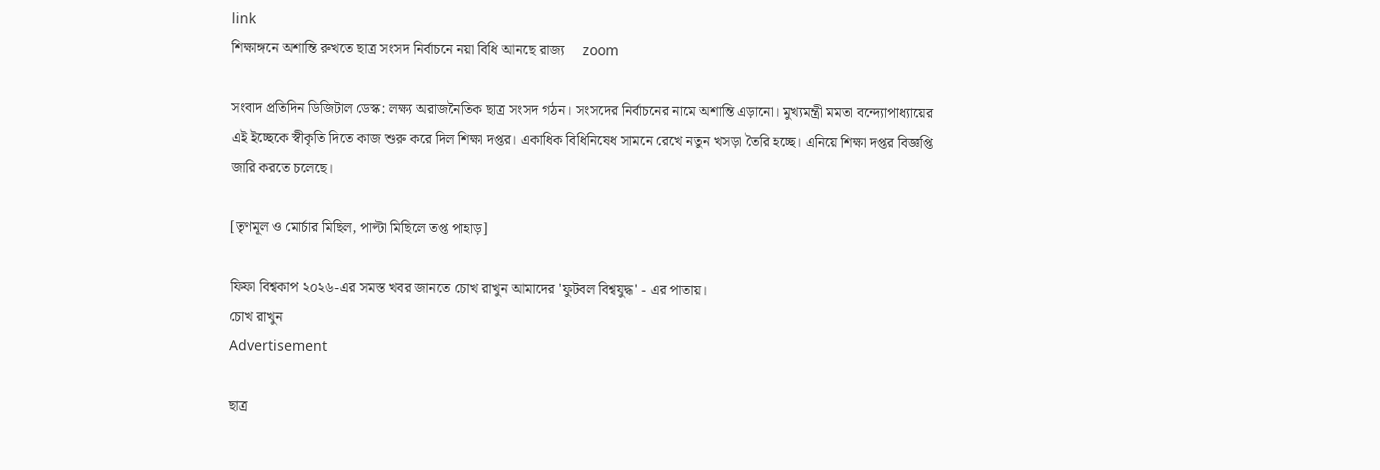link
শিক্ষাঙ্গনে অশান্তি রুখতে ছাত্র সংসদ নির্বাচনে নয়া বিধি আনছে রাজ্য     zoom

সংবাদ প্রতিদিন ডিজিটাল ডেস্ক: লক্ষ্য অরাজনৈতিক ছাত্র সংসদ গঠন। সংসদের নির্বাচনের নামে অশান্তি এড়ানো। মুখ্যমন্ত্রী মমতা বন্দ্যোপাধ্যায়ের এই ইচ্ছেকে স্বীকৃতি দিতে কাজ শুরু করে দিল শিক্ষা দপ্তর। একাধিক বিধিনিষেধ সামনে রেখে নতুন খসড়া তৈরি হচ্ছে। এনিয়ে শিক্ষা দপ্তর বিজ্ঞপ্তি জারি করতে চলেছে।

[তৃণমূল ও মোর্চার মিছিল, পাল্টা মিছিলে তপ্ত পাহাড়]

ফিফা বিশ্বকাপ ২০২৬-এর সমস্ত খবর জানতে চোখ রাখুন আমাদের 'ফুটবল বিশ্বযুদ্ধ' - এর পাতায়।
চোখ রাখুন
Advertisement

ছাত্র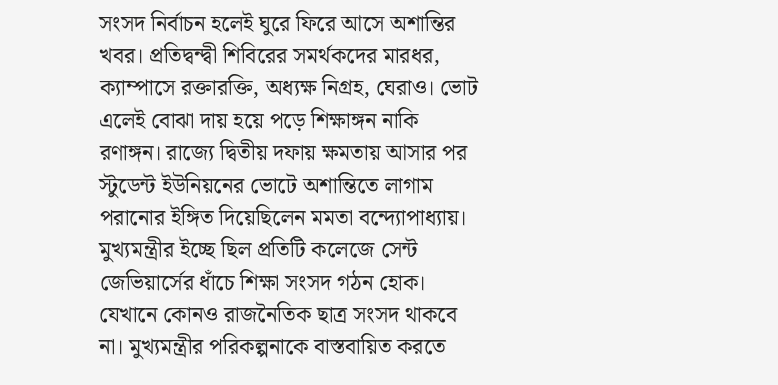সংসদ নির্বাচন হলেই ঘুরে ফিরে আসে অশান্তির খবর। প্রতিদ্বন্দ্বী শিবিরের সমর্থকদের মারধর, ক্যাম্পাসে রক্তারক্তি, অধ্যক্ষ নিগ্রহ, ঘেরাও। ভোট এলেই বোঝা দায় হয়ে পড়ে শিক্ষাঙ্গন নাকি রণাঙ্গন। রাজ্যে দ্বিতীয় দফায় ক্ষমতায় আসার পর স্টুডেন্ট ইউনিয়নের ভোটে অশান্তিতে লাগাম পরানোর ইঙ্গিত দিয়েছিলেন মমতা বন্দ্যোপাধ্যায়। মুখ্যমন্ত্রীর ইচ্ছে ছিল প্রতিটি কলেজে সেন্ট জেভিয়ার্সের ধাঁচে শিক্ষা সংসদ গঠন হোক। যেখানে কোনও রাজনৈতিক ছাত্র সংসদ থাকবে না। মুখ্যমন্ত্রীর পরিকল্পনাকে বাস্তবায়িত করতে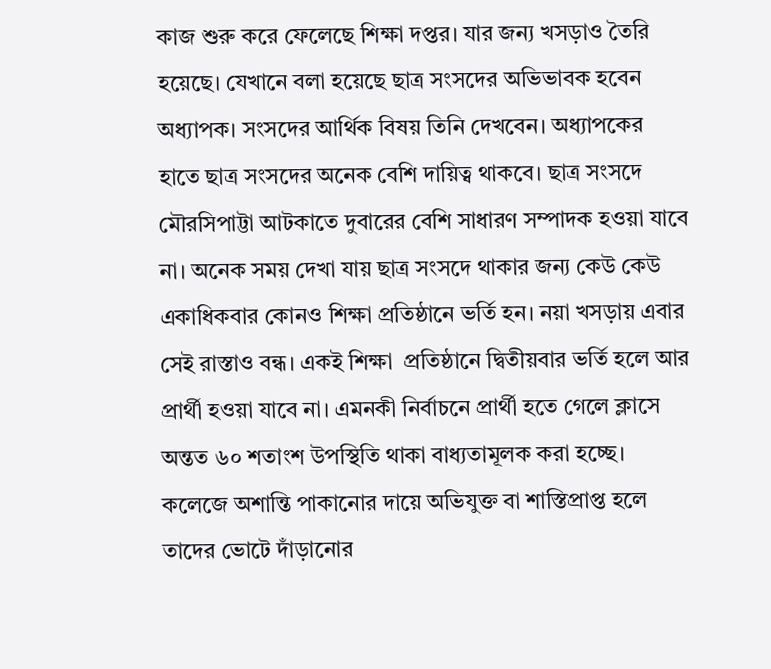কাজ শুরু করে ফেলেছে শিক্ষা দপ্তর। যার জন্য খসড়াও তৈরি হয়েছে। যেখানে বলা হয়েছে ছাত্র সংসদের অভিভাবক হবেন অধ্যাপক। সংসদের আর্থিক বিষয় তিনি দেখবেন। অধ্যাপকের হাতে ছাত্র সংসদের অনেক বেশি দায়িত্ব থাকবে। ছাত্র সংসদে মৌরসিপাট্টা আটকাতে দুবারের বেশি সাধারণ সম্পাদক হওয়া যাবে না। অনেক সময় দেখা যায় ছাত্র সংসদে থাকার জন্য কেউ কেউ একাধিকবার কোনও শিক্ষা প্রতিষ্ঠানে ভর্তি হন। নয়া খসড়ায় এবার সেই রাস্তাও বন্ধ। একই শিক্ষা  প্রতিষ্ঠানে দ্বিতীয়বার ভর্তি হলে আর প্রার্থী হওয়া যাবে না। এমনকী নির্বাচনে প্রার্থী হতে গেলে ক্লাসে অন্তত ৬০ শতাংশ উপস্থিতি থাকা বাধ্যতামূলক করা হচ্ছে। কলেজে অশান্তি পাকানোর দায়ে অভিযুক্ত বা শাস্তিপ্রাপ্ত হলে তাদের ভোটে দাঁড়ানোর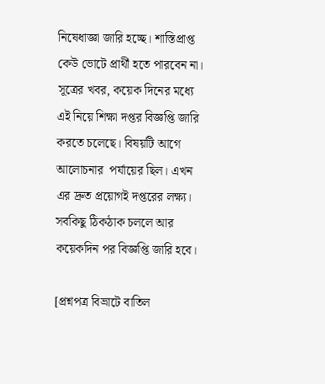নিষেধাজ্ঞা জারি হচ্ছে। শাস্তিপ্রাপ্ত কেউ ভোটে প্রার্থী হতে পারবেন না। সূত্রের খবর, কয়েক দিনের মধ্যে এই নিয়ে শিক্ষা দপ্তর বিজ্ঞপ্তি জারি করতে চলেছে। বিষয়টি আগে আলোচনার  পর্যায়ের ছিল। এখন এর দ্রুত প্রয়োগই দপ্তরের লক্ষ্য। সবকিছু ঠিকঠাক চললে আর কয়েকদিন পর বিজ্ঞপ্তি জারি হবে।

[প্রশ্নপত্র বিভ্রাটে বাতিল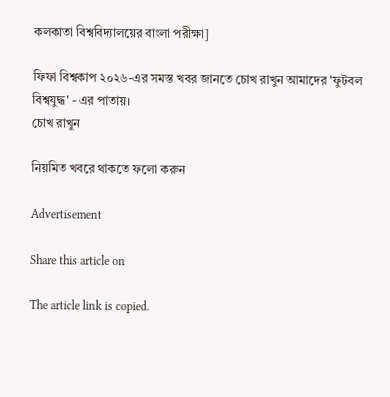কলকাতা বিশ্ববিদ্যালয়ের বাংলা পরীক্ষা]

ফিফা বিশ্বকাপ ২০২৬-এর সমস্ত খবর জানতে চোখ রাখুন আমাদের 'ফুটবল বিশ্বযুদ্ধ' - এর পাতায়।
চোখ রাখুন

নিয়মিত খবরে থাকতে ফলো করুন

Advertisement

Share this article on

The article link is copied.